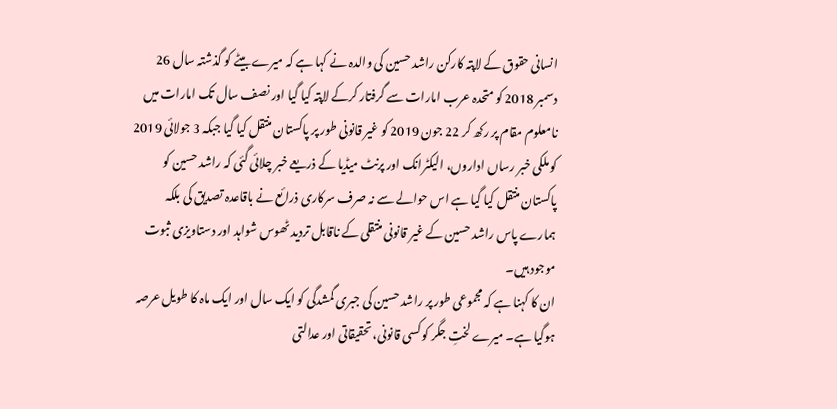انسانی حقوق کے لاپتہ کارکن راشد حسین کی والدہ نے کہا ہے کہ میرے بیٹے کو گذشتہ سال 26 دسمبر 2018 کو متحدہ عرب امارات سے گرفتار کرکے لاپتہ کیا گیا اور نصف سال تک امارات میں نامعلوم مقام پر رکھ کر 22 جون 2019 کو غیر قانونی طور پر پاکستان منتقل کیا گیا جبکہ 3 جولائی 2019 کو ملکی خبر رساں اداروں، الیکٹرانک اور پرنٹ میڈیا کے ذریعے خبر چلائی گئی کہ راشد حسین کو پاکستان منتقل کیا گیا ہے اس حوالے سے نہ صرف سرکاری ذرائع نے باقاعدہ تصدیق کی بلکہ ہمارے پاس راشد حسین کے غیر قانونی منتقلی کے ناقابل تردید ٹھوس شواہد اور دستاویزی ثبوت موجود ہیں۔
ان کا کہنا ہے کہ مجموعی طور پر راشد حسین کی جبری گمشدگی کو ایک سال اور ایک ماہ کا طویل عرصہ ہوگیا ہے۔ میرے لختِ جگر کو کسی قانونی، تحقیقاتی اور عدالتی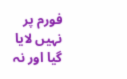فورم پر نہیں لایا گیا اور نہ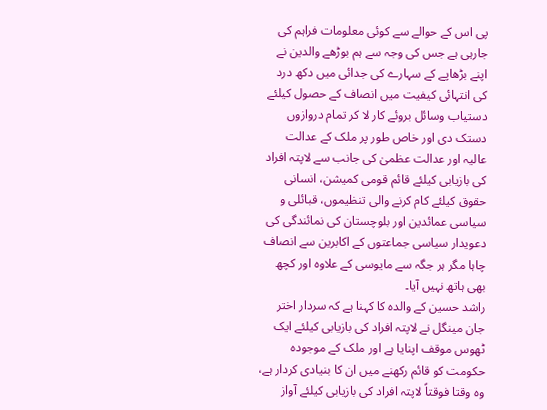پی اس کے حوالے سے کوئی معلومات فراہم کی جارہی ہے جس کی وجہ سے ہم بوڑھے والدین نے اپنے بڑھاپے کے سہارے کی جدائی میں دکھ درد کی انتہائی کیفیت میں انصاف کے حصول کیلئے دستیاب وسائل بروئے کار لا کر تمام دروازوں دستک دی اور خاص طور پر ملک کے عدالت عالیہ اور عدالت عظمیٰ کی جانب سے لاپتہ افراد کی بازیابی کیلئے قائم قومی کمیشن، انسانی حقوق کیلئے کام کرنے والی تنظیموں، قبائلی و سیاسی عمائدین اور بلوچستان کی نمائندگی کی دعویدار سیاسی جماعتوں کے اکابرین سے انصاف چاہا مگر ہر جگہ سے مایوسی کے علاوہ اور کچھ بھی ہاتھ نہیں آیا۔
راشد حسین کے والدہ کا کہنا ہے کہ سردار اختر جان مینگل نے لاپتہ افراد کی بازیابی کیلئے ایک ٹھوس موقف اپنایا ہے اور ملک کے موجودہ حکومت کو قائم رکھنے میں ان کا بنیادی کردار ہے، وہ وقتا فوقتاً لاپتہ افراد کی بازیابی کیلئے آواز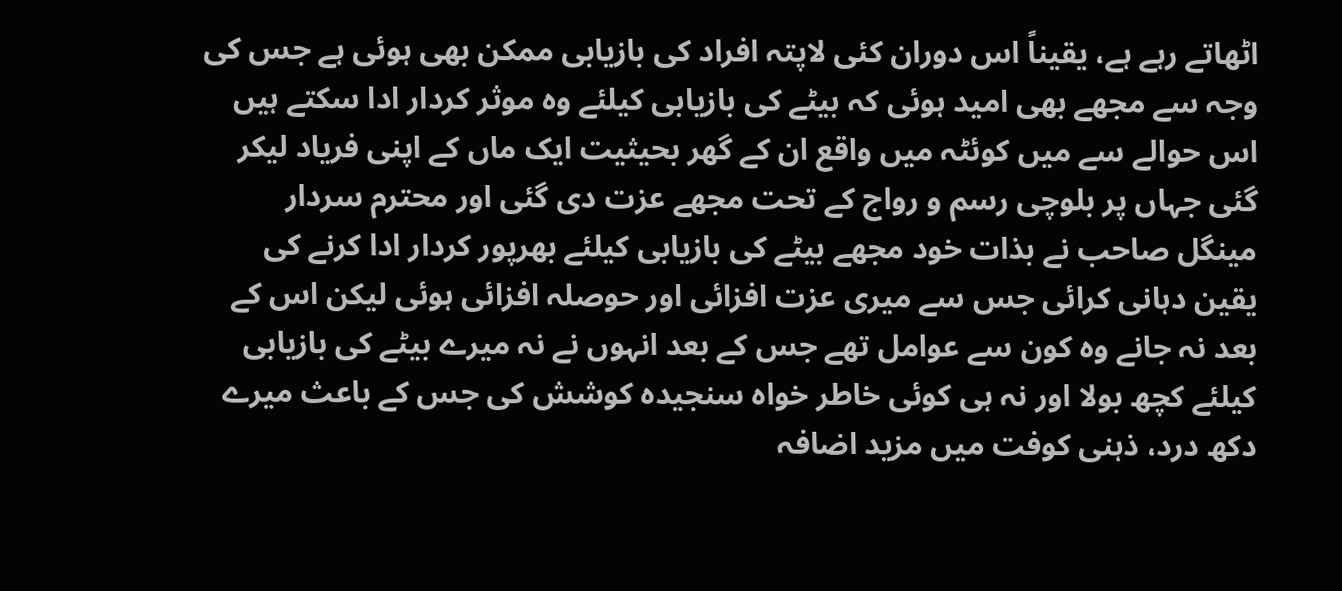اٹھاتے رہے ہے، یقیناً اس دوران کئی لاپتہ افراد کی بازیابی ممکن بھی ہوئی ہے جس کی وجہ سے مجھے بھی امید ہوئی کہ بیٹے کی بازیابی کیلئے وہ موثر کردار ادا سکتے ہیں اس حوالے سے میں کوئٹہ میں واقع ان کے گھر بحیثیت ایک ماں کے اپنی فریاد لیکر گئی جہاں پر بلوچی رسم و رواج کے تحت مجھے عزت دی گئی اور محترم سردار مینگل صاحب نے بذات خود مجھے بیٹے کی بازیابی کیلئے بھرپور کردار ادا کرنے کی یقین دہانی کرائی جس سے میری عزت افزائی اور حوصلہ افزائی ہوئی لیکن اس کے بعد نہ جانے وہ کون سے عوامل تھے جس کے بعد انہوں نے نہ میرے بیٹے کی بازیابی کیلئے کچھ بولا اور نہ ہی کوئی خاطر خواہ سنجیدہ کوشش کی جس کے باعث میرے دکھ درد، ذہنی کوفت میں مزید اضافہ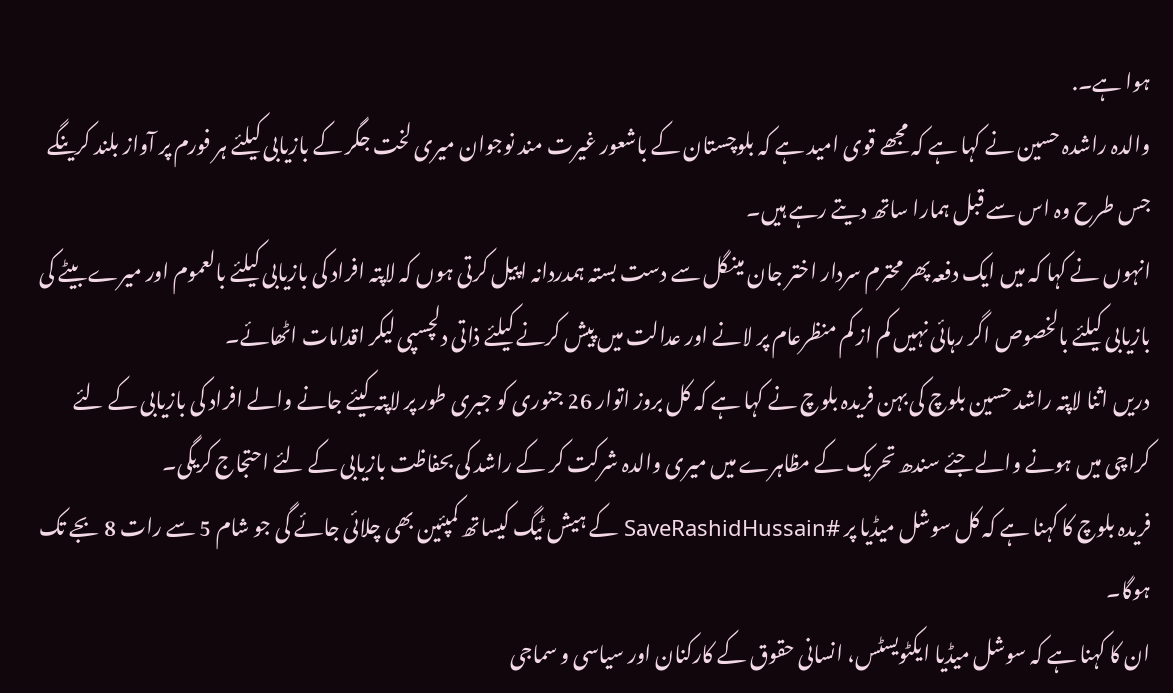ہوا ہے۔.
والدہ راشدہ حسین نے کہا ہے کہ مجھے قوی امید ہے کہ بلوچستان کے باشعور غیرت مند نوجوان میری لخت جگر کے بازیابی کیلئے ہر فورم پر آواز بلند کرینگے جس طرح وہ اس سے قبل ہمارا ساتھ دیتے رہے ہیں۔
انہوں نے کہا کہ میں ایک دفعہ پھر محترم سردار اختر جان مینگل سے دست بستہ ہمدردانہ اپیل کرتی ہوں کہ لاپتہ افراد کی بازیابی کیلئے بالعموم اور میرے بیٹے کی بازیابی کیلئے بالخصوص اگر رہائی نہیں کم از کم منظرعام پر لانے اور عدالت میں پیش کرنے کیلئے ذاتی دلچسپی لیکر اقدامات اٹھائے۔
دریں اثنا لاپتہ راشد حسین بلوچ کی بہن فریدہ بلوچ نے کہا ہے کہ کل بروز اتوار 26 جنوری کو جبری طور پر لاپتہ کیئے جانے والے افراد کی بازیابی کے لئے کراچی میں ہونے والے جئے سندھ تحریک کے مظاہرے میں میری والدہ شرکت کر کے راشد کی بحفاظت بازیابی کے لئے احتجاج کریگی۔
فریدہ بلوچ کا کہنا ہے کہ کل سوشل میڈیا پر #SaveRashidHussain کے ہیش ٹیگ کیساتھ کمپئین بھی چلائی جائے گی جو شام 5 سے رات 8 بجے تک ہوگا۔
ان کا کہنا ہے کہ سوشل میڈیا ایکٹویسٹس، انسانی حقوق کے کارکنان اور سیاسی و سماجی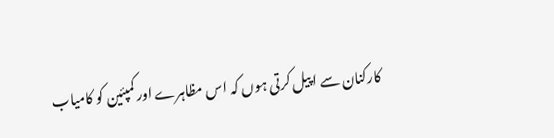کارکنان سے اپیل کرتی ہوں کہ اس مظاہرے اور کمپئین کو کامیاب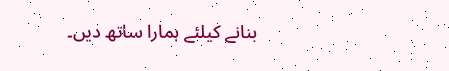بنانے کیلئے ہمارا ساتھ دیں۔